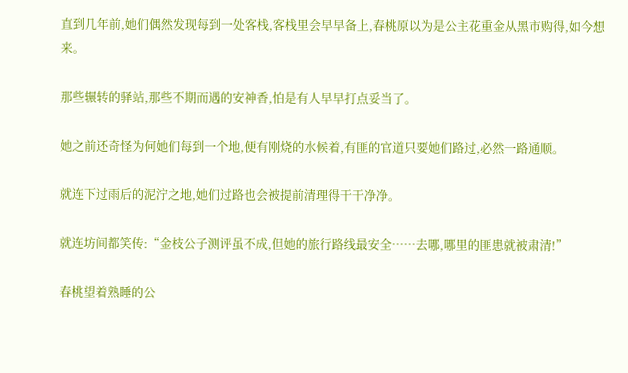直到几年前,她们偶然发现每到一处客栈,客栈里会早早备上,春桃原以为是公主花重金从黑市购得,如今想来。

那些辗转的驿站,那些不期而遇的安神香,怕是有人早早打点妥当了。

她之前还奇怪为何她们每到一个地,便有刚烧的水候着,有匪的官道只要她们路过,必然一路通顺。

就连下过雨后的泥泞之地,她们过路也会被提前清理得干干净净。

就连坊间都笑传:“金枝公子测评虽不成,但她的旅行路线最安全……去哪,哪里的匪患就被肃清!”

春桃望着熟睡的公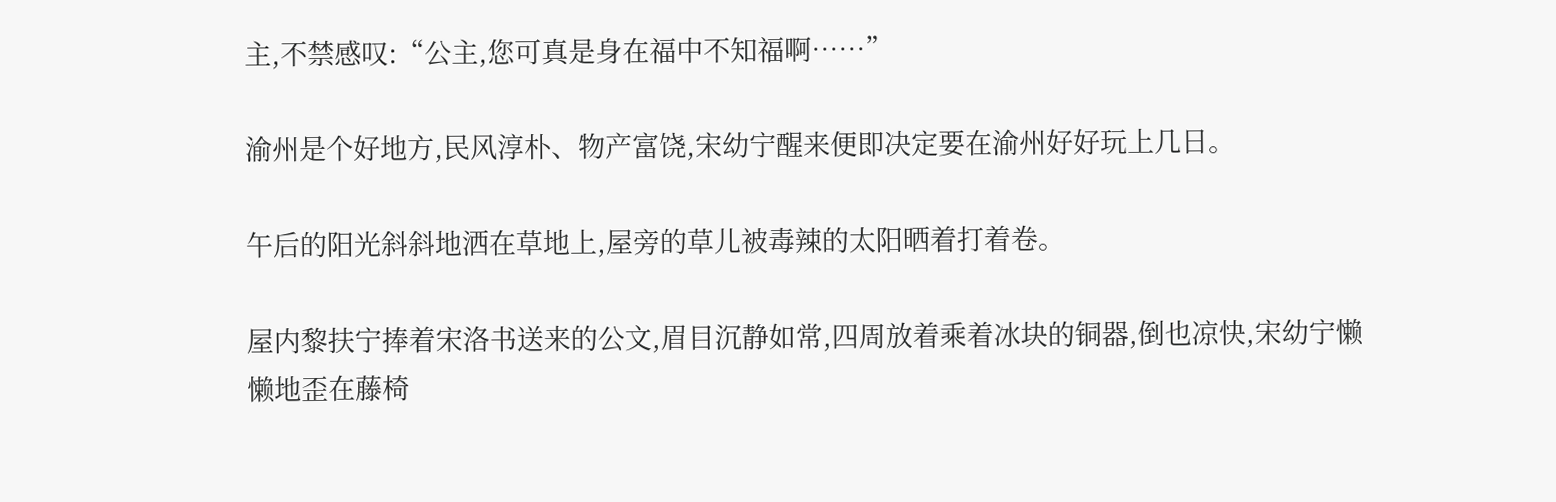主,不禁感叹:“公主,您可真是身在福中不知福啊……”

渝州是个好地方,民风淳朴、物产富饶,宋幼宁醒来便即决定要在渝州好好玩上几日。

午后的阳光斜斜地洒在草地上,屋旁的草儿被毒辣的太阳晒着打着卷。

屋内黎扶宁捧着宋洛书送来的公文,眉目沉静如常,四周放着乘着冰块的铜器,倒也凉快,宋幼宁懒懒地歪在藤椅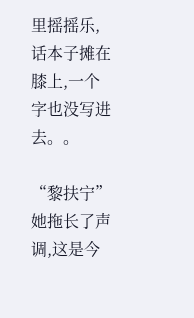里摇摇乐,话本子摊在膝上,一个字也没写进去。。

“黎扶宁”她拖长了声调,这是今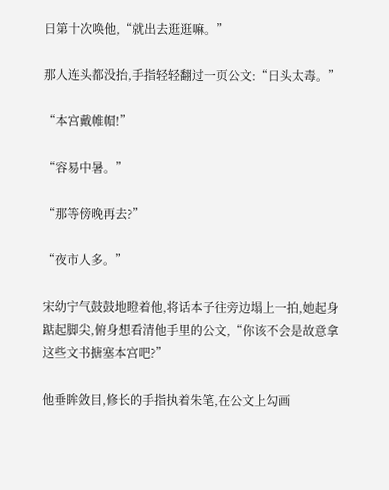日第十次唤他,“就出去逛逛嘛。”

那人连头都没抬,手指轻轻翻过一页公文:“日头太毒。”

“本宫戴帷帽!”

“容易中暑。”

“那等傍晚再去?”

“夜市人多。”

宋幼宁气鼓鼓地瞪着他,将话本子往旁边塌上一拍,她起身踮起脚尖,俯身想看清他手里的公文,“你该不会是故意拿这些文书搪塞本宫吧?”

他垂眸敛目,修长的手指执着朱笔,在公文上勾画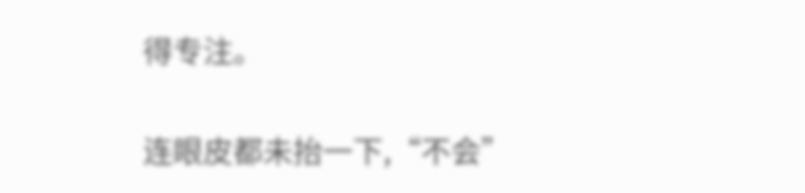得专注。

连眼皮都未抬一下,“不会”